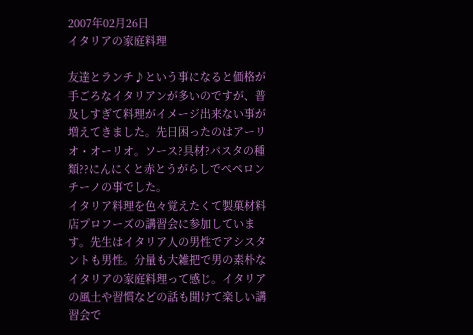2007年02月26日
イタリアの家庭料理

友達とランチ♪という事になると価格が手ごろなイタリアンが多いのですが、普及しすぎて料理がイメージ出来ない事が増えてきました。先日困ったのはアーリオ・オーリオ。ソース?具材?パスタの種類??にんにくと赤とうがらしでぺペロンチーノの事でした。
イタリア料理を色々覚えたくて製菓材料店プロフーズの講習会に参加しています。先生はイタリア人の男性でアシスタントも男性。分量も大雑把で男の素朴なイタリアの家庭料理って感じ。イタリアの風土や習慣などの話も聞けて楽しい講習会で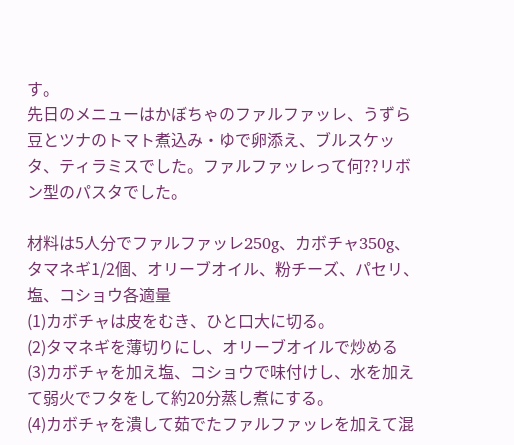す。
先日のメニューはかぼちゃのファルファッレ、うずら豆とツナのトマト煮込み・ゆで卵添え、ブルスケッタ、ティラミスでした。ファルファッレって何??リボン型のパスタでした。

材料は5人分でファルファッレ250g、カボチャ350g、タマネギ1/2個、オリーブオイル、粉チーズ、パセリ、塩、コショウ各適量
(1)カボチャは皮をむき、ひと口大に切る。
(2)タマネギを薄切りにし、オリーブオイルで炒める
(3)カボチャを加え塩、コショウで味付けし、水を加えて弱火でフタをして約20分蒸し煮にする。
(4)カボチャを潰して茹でたファルファッレを加えて混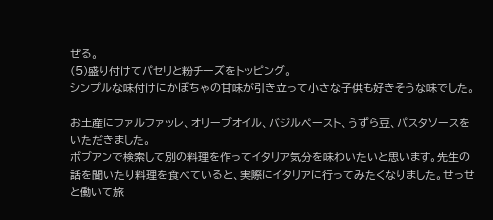ぜる。
(5)盛り付けてパセリと粉チーズをトッピング。
シンプルな味付けにかぼちゃの甘味が引き立って小さな子供も好きそうな味でした。

お土産にファルファッレ、オリーブオイル、バジルペースト、うずら豆、パスタソースをいただきました。
ボブアンで検索して別の料理を作ってイタリア気分を味わいたいと思います。先生の話を聞いたり料理を食べていると、実際にイタリアに行ってみたくなりました。せっせと働いて旅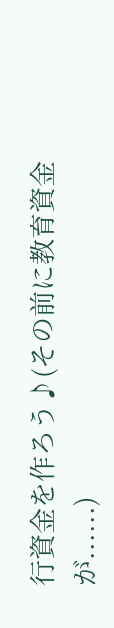行資金を作ろう♪(その前に教育資金が......)